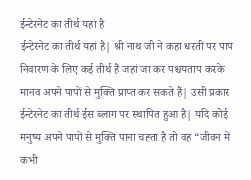ईन्टेरनेट का तीर्थ यहां है
ईन्टेरनेट का तीर्थ यहां है| श्री नाथ जी ने कहा धरती पर पाप निवारण के लिए कई तीर्थ हैं जहां जा कर पश्चयताप करके मानव अपने पापों से मुक्ति प्राप्त कर सकते हैं| उसी प्रकार ईन्टेरनेट का तीर्थ ईस ब्लाग पर स्थापित हुआ है| यदि कोई मनुष्य अपने पापों से मुक्ति पाना चह्ता है तो वह “जीवन में कभी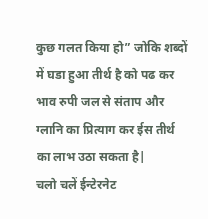कुछ गलत किया हो” जोकि शब्दों में घडा हुआ तीर्थ है को पढ कर भाव रुपी जल से संताप और ग्लानि का प्रित्याग कर ईस तीर्थ का लाभ उठा सकता है|
चलो चलें ईन्टेरनेट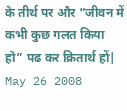के तीर्थ पर और “जीवन में कभी कुछ गलत किया हो” पढ कर क्रितार्थ हों|
May 26 2008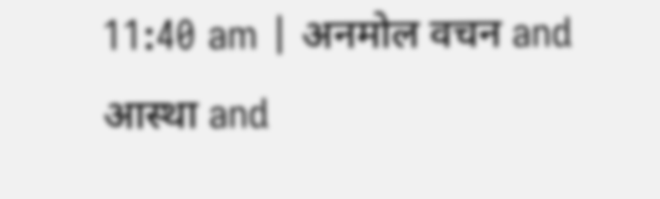11:40 am | अनमोल वचन and आस्था and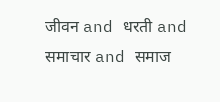जीवन and धरती and समाचार and समाज